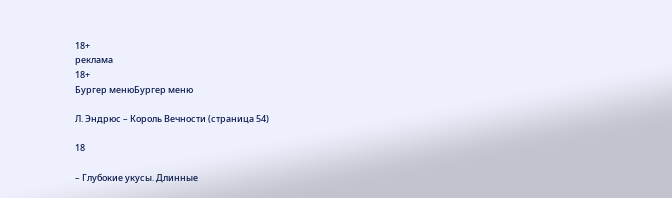18+
реклама
18+
Бургер менюБургер меню

Л. Эндрюс – Король Вечности (страница 54)

18

– Глубокие укусы. Длинные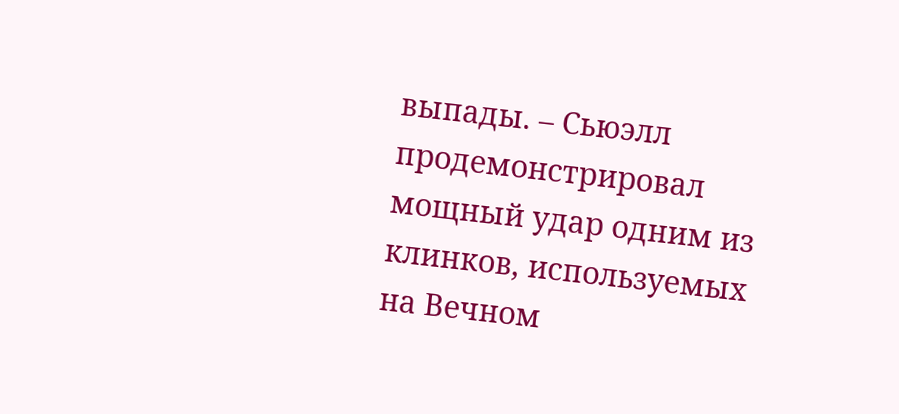выпады. – Сьюэлл продемонстрировал мощный удар одним из клинков, используемых на Вечном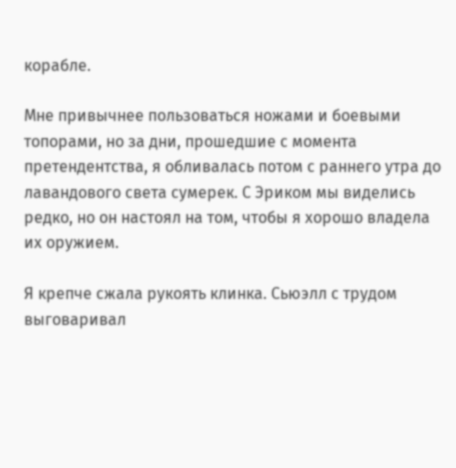корабле.

Мне привычнее пользоваться ножами и боевыми топорами, но за дни, прошедшие с момента претендентства, я обливалась потом с раннего утра до лавандового света сумерек. С Эриком мы виделись редко, но он настоял на том, чтобы я хорошо владела их оружием.

Я крепче сжала рукоять клинка. Сьюэлл с трудом выговаривал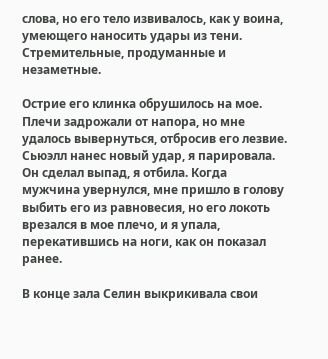слова, но его тело извивалось, как у воина, умеющего наносить удары из тени. Стремительные, продуманные и незаметные.

Острие его клинка обрушилось на мое. Плечи задрожали от напора, но мне удалось вывернуться, отбросив его лезвие. Сьюэлл нанес новый удар, я парировала. Он сделал выпад, я отбила. Когда мужчина увернулся, мне пришло в голову выбить его из равновесия, но его локоть врезался в мое плечо, и я упала, перекатившись на ноги, как он показал ранее.

В конце зала Селин выкрикивала свои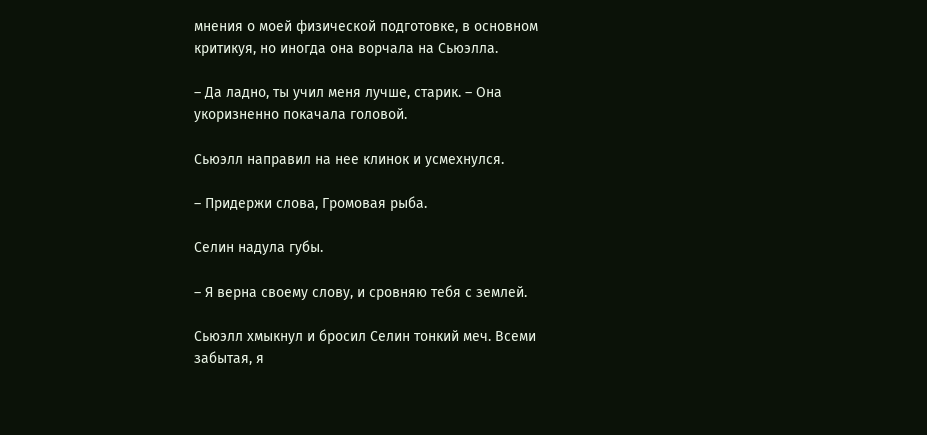мнения о моей физической подготовке, в основном критикуя, но иногда она ворчала на Сьюэлла.

– Да ладно, ты учил меня лучше, старик. – Она укоризненно покачала головой.

Сьюэлл направил на нее клинок и усмехнулся.

– Придержи слова, Громовая рыба.

Селин надула губы.

– Я верна своему слову, и сровняю тебя с землей.

Сьюэлл хмыкнул и бросил Селин тонкий меч. Всеми забытая, я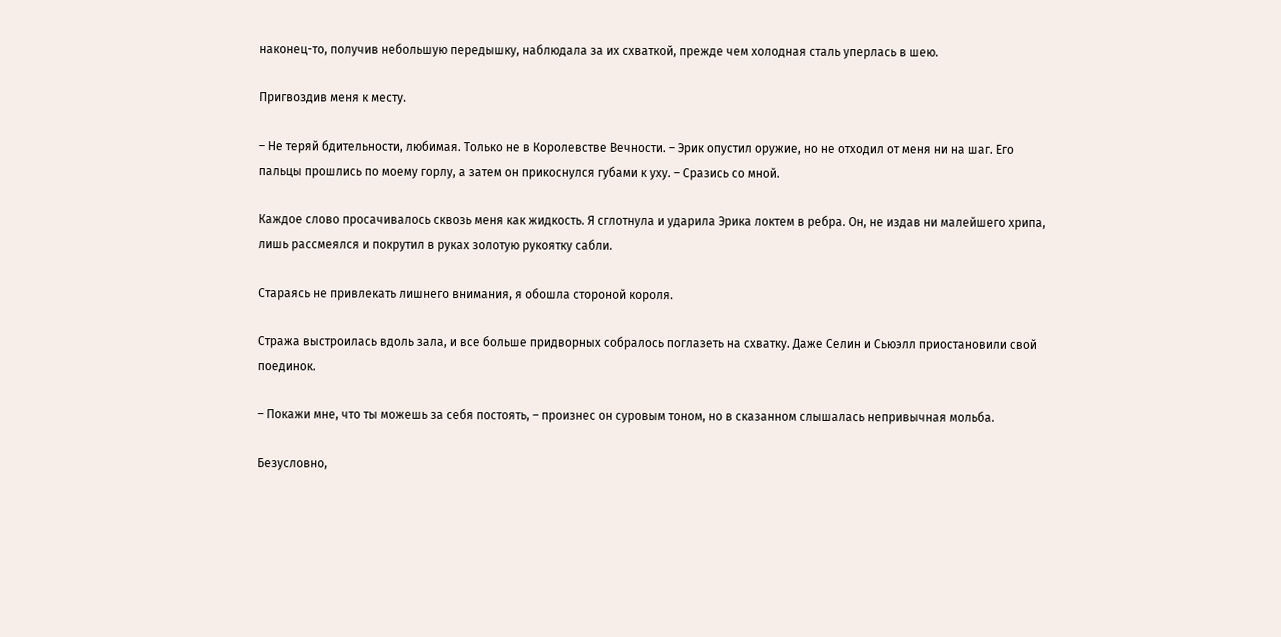наконец-то, получив небольшую передышку, наблюдала за их схваткой, прежде чем холодная сталь уперлась в шею.

Пригвоздив меня к месту.

– Не теряй бдительности, любимая. Только не в Королевстве Вечности. – Эрик опустил оружие, но не отходил от меня ни на шаг. Его пальцы прошлись по моему горлу, а затем он прикоснулся губами к уху. – Сразись со мной.

Каждое слово просачивалось сквозь меня как жидкость. Я сглотнула и ударила Эрика локтем в ребра. Он, не издав ни малейшего хрипа, лишь рассмеялся и покрутил в руках золотую рукоятку сабли.

Стараясь не привлекать лишнего внимания, я обошла стороной короля.

Стража выстроилась вдоль зала, и все больше придворных собралось поглазеть на схватку. Даже Селин и Сьюэлл приостановили свой поединок.

– Покажи мне, что ты можешь за себя постоять, – произнес он суровым тоном, но в сказанном слышалась непривычная мольба.

Безусловно,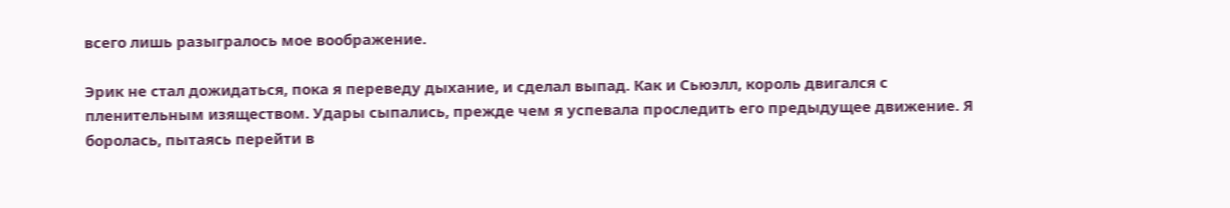всего лишь разыгралось мое воображение.

Эрик не стал дожидаться, пока я переведу дыхание, и сделал выпад. Как и Сьюэлл, король двигался с пленительным изяществом. Удары сыпались, прежде чем я успевала проследить его предыдущее движение. Я боролась, пытаясь перейти в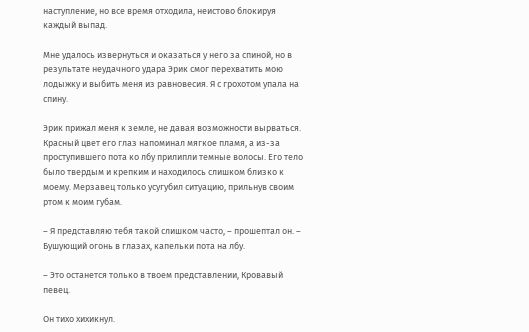наступление, но все время отходила, неистово блокируя каждый выпад.

Мне удалось извернуться и оказаться у него за спиной, но в результате неудачного удара Эрик смог перехватить мою лодыжку и выбить меня из равновесия. Я с грохотом упала на спину.

Эрик прижал меня к земле, не давая возможности вырваться. Красный цвет его глаз напоминал мягкое пламя, а из-за проступившего пота ко лбу прилипли темные волосы. Его тело было твердым и крепким и находилось слишком близко к моему. Мерзавец только усугубил ситуацию, прильнув своим ртом к моим губам.

– Я представляю тебя такой слишком часто, – прошептал он. – Бушующий огонь в глазах, капельки пота на лбу.

– Это останется только в твоем представлении, Кровавый певец.

Он тихо хихикнул.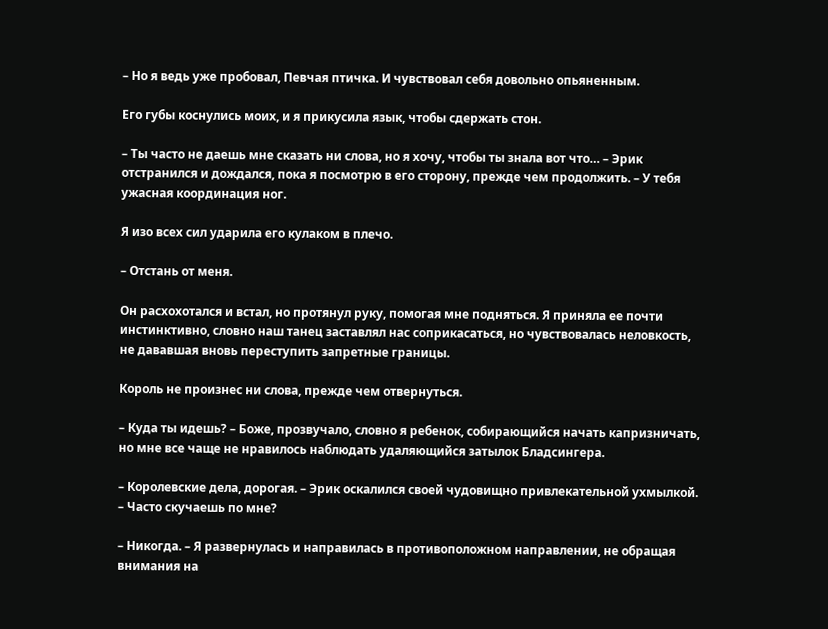– Но я ведь уже пробовал, Певчая птичка. И чувствовал себя довольно опьяненным.

Его губы коснулись моих, и я прикусила язык, чтобы сдержать стон.

– Ты часто не даешь мне сказать ни слова, но я хочу, чтобы ты знала вот что… – Эрик отстранился и дождался, пока я посмотрю в его сторону, прежде чем продолжить. – У тебя ужасная координация ног.

Я изо всех сил ударила его кулаком в плечо.

– Отстань от меня.

Он расхохотался и встал, но протянул руку, помогая мне подняться. Я приняла ее почти инстинктивно, словно наш танец заставлял нас соприкасаться, но чувствовалась неловкость, не дававшая вновь переступить запретные границы.

Король не произнес ни слова, прежде чем отвернуться.

– Куда ты идешь? – Боже, прозвучало, словно я ребенок, собирающийся начать капризничать, но мне все чаще не нравилось наблюдать удаляющийся затылок Бладсингера.

– Королевские дела, дорогая. – Эрик оскалился своей чудовищно привлекательной ухмылкой. – Часто скучаешь по мне?

– Никогда. – Я развернулась и направилась в противоположном направлении, не обращая внимания на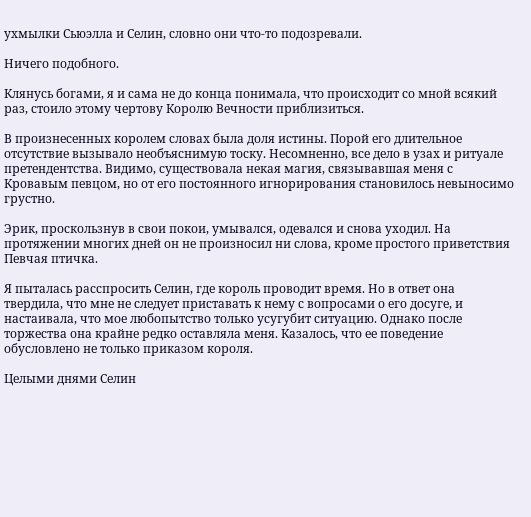ухмылки Сьюэлла и Селин, словно они что-то подозревали.

Ничего подобного.

Клянусь богами, я и сама не до конца понимала, что происходит со мной всякий раз, стоило этому чертову Королю Вечности приблизиться.

В произнесенных королем словах была доля истины. Порой его длительное отсутствие вызывало необъяснимую тоску. Несомненно, все дело в узах и ритуале претендентства. Видимо, существовала некая магия, связывавшая меня с Кровавым певцом, но от его постоянного игнорирования становилось невыносимо грустно.

Эрик, проскользнув в свои покои, умывался, одевался и снова уходил. На протяжении многих дней он не произносил ни слова, кроме простого приветствия Певчая птичка.

Я пыталась расспросить Селин, где король проводит время. Но в ответ она твердила, что мне не следует приставать к нему с вопросами о его досуге, и настаивала, что мое любопытство только усугубит ситуацию. Однако после торжества она крайне редко оставляла меня. Казалось, что ее поведение обусловлено не только приказом короля.

Целыми днями Селин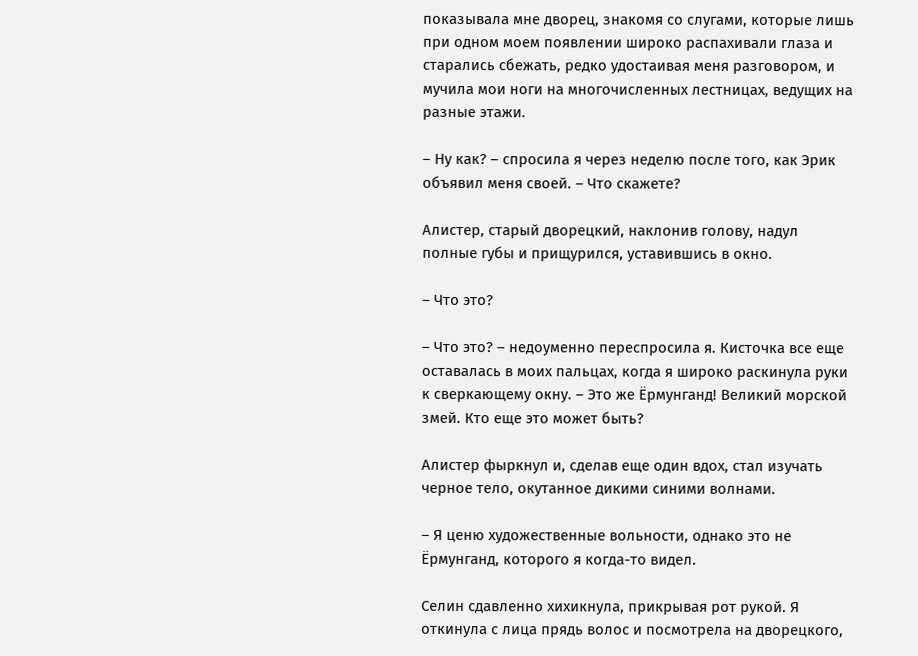показывала мне дворец, знакомя со слугами, которые лишь при одном моем появлении широко распахивали глаза и старались сбежать, редко удостаивая меня разговором, и мучила мои ноги на многочисленных лестницах, ведущих на разные этажи.

– Ну как? – спросила я через неделю после того, как Эрик объявил меня своей. – Что скажете?

Алистер, старый дворецкий, наклонив голову, надул полные губы и прищурился, уставившись в окно.

– Что это?

– Что это? – недоуменно переспросила я. Кисточка все еще оставалась в моих пальцах, когда я широко раскинула руки к сверкающему окну. – Это же Ёрмунганд! Великий морской змей. Кто еще это может быть?

Алистер фыркнул и, сделав еще один вдох, стал изучать черное тело, окутанное дикими синими волнами.

– Я ценю художественные вольности, однако это не Ёрмунганд, которого я когда-то видел.

Селин сдавленно хихикнула, прикрывая рот рукой. Я откинула с лица прядь волос и посмотрела на дворецкого,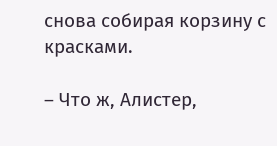снова собирая корзину с красками.

– Что ж, Алистер,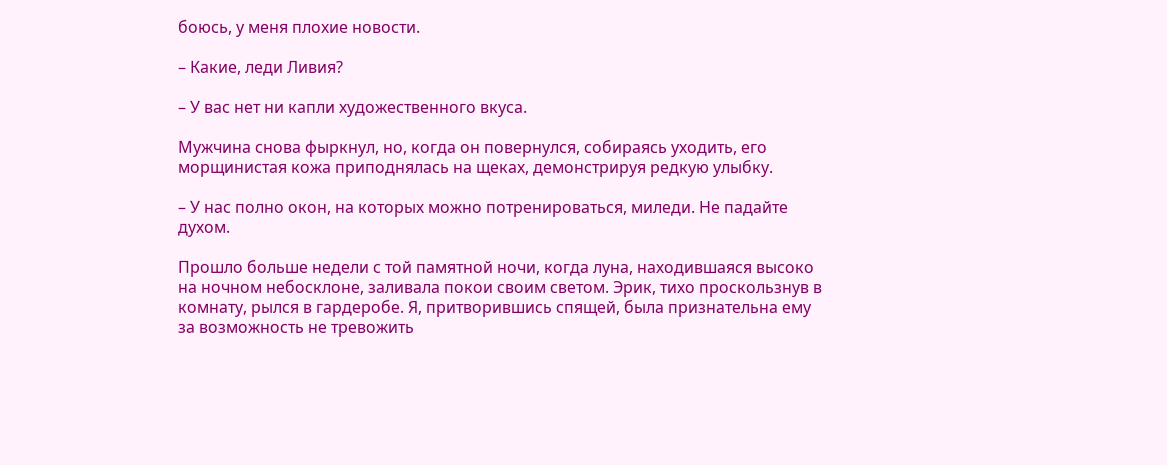боюсь, у меня плохие новости.

– Какие, леди Ливия?

– У вас нет ни капли художественного вкуса.

Мужчина снова фыркнул, но, когда он повернулся, собираясь уходить, его морщинистая кожа приподнялась на щеках, демонстрируя редкую улыбку.

– У нас полно окон, на которых можно потренироваться, миледи. Не падайте духом.

Прошло больше недели с той памятной ночи, когда луна, находившаяся высоко на ночном небосклоне, заливала покои своим светом. Эрик, тихо проскользнув в комнату, рылся в гардеробе. Я, притворившись спящей, была признательна ему за возможность не тревожить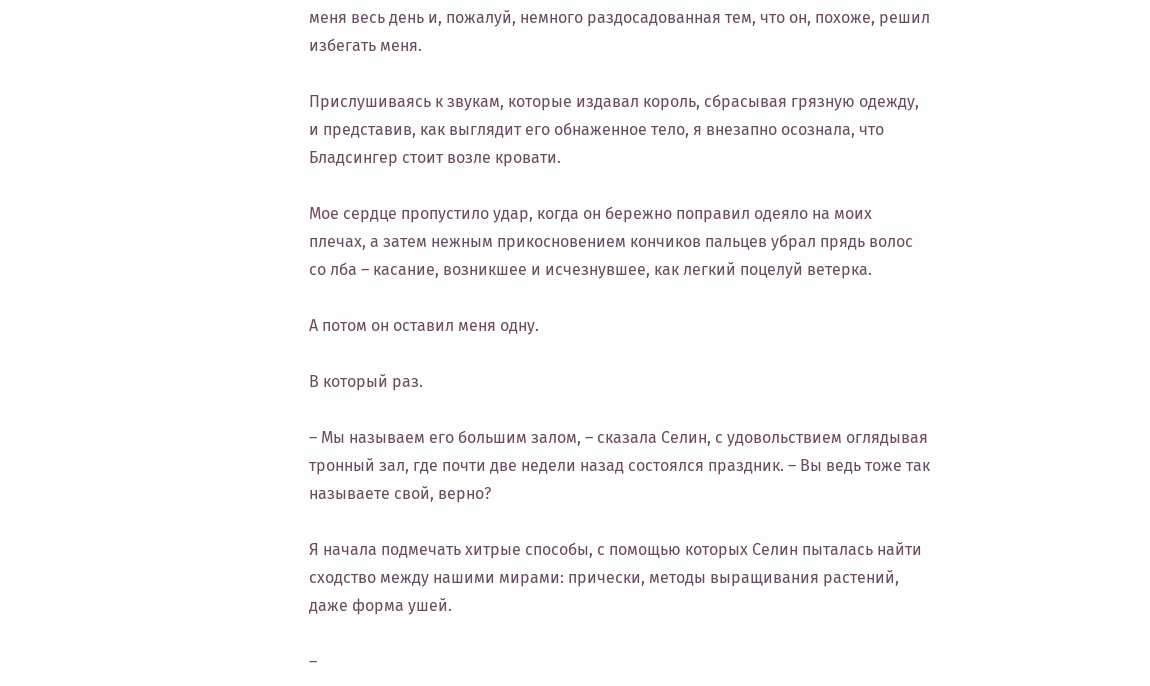меня весь день и, пожалуй, немного раздосадованная тем, что он, похоже, решил избегать меня.

Прислушиваясь к звукам, которые издавал король, сбрасывая грязную одежду, и представив, как выглядит его обнаженное тело, я внезапно осознала, что Бладсингер стоит возле кровати.

Мое сердце пропустило удар, когда он бережно поправил одеяло на моих плечах, а затем нежным прикосновением кончиков пальцев убрал прядь волос со лба – касание, возникшее и исчезнувшее, как легкий поцелуй ветерка.

А потом он оставил меня одну.

В который раз.

– Мы называем его большим залом, – сказала Селин, с удовольствием оглядывая тронный зал, где почти две недели назад состоялся праздник. – Вы ведь тоже так называете свой, верно?

Я начала подмечать хитрые способы, с помощью которых Селин пыталась найти сходство между нашими мирами: прически, методы выращивания растений, даже форма ушей.

–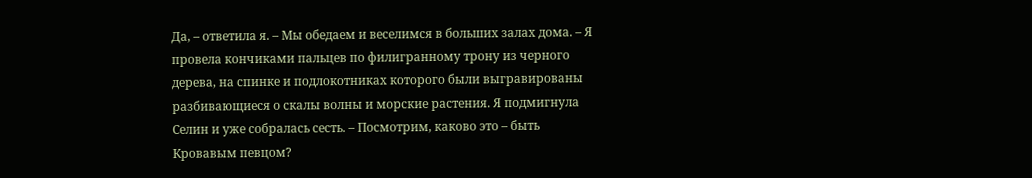Да, – ответила я. – Мы обедаем и веселимся в больших залах дома. – Я провела кончиками пальцев по филигранному трону из черного дерева, на спинке и подлокотниках которого были выгравированы разбивающиеся о скалы волны и морские растения. Я подмигнула Селин и уже собралась сесть. – Посмотрим, каково это – быть Кровавым певцом?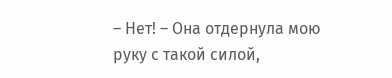– Нет! – Она отдернула мою руку с такой силой,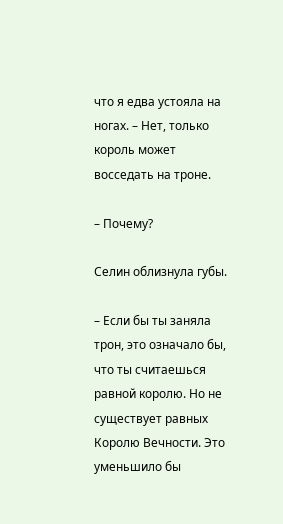что я едва устояла на ногах. – Нет, только король может восседать на троне.

– Почему?

Селин облизнула губы.

– Если бы ты заняла трон, это означало бы, что ты считаешься равной королю. Но не существует равных Королю Вечности. Это уменьшило бы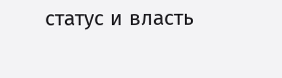статус и власть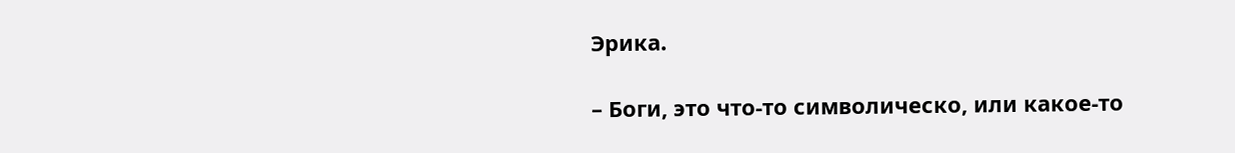Эрика.

– Боги, это что-то символическо, или какое-то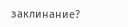заклинание?